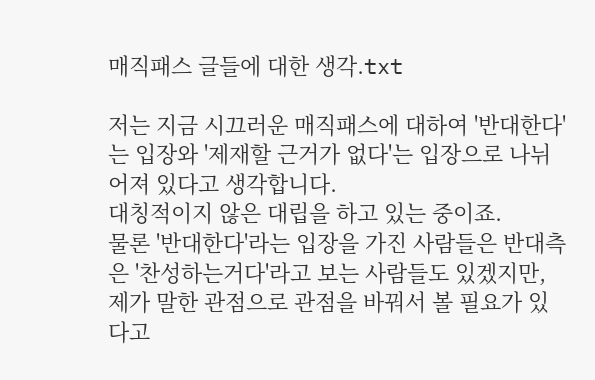매직패스 글들에 대한 생각.txt

저는 지금 시끄러운 매직패스에 대하여 '반대한다'는 입장와 '제재할 근거가 없다'는 입장으로 나뉘어져 있다고 생각합니다.
대칭적이지 않은 대립을 하고 있는 중이죠.
물론 '반대한다'라는 입장을 가진 사람들은 반대측은 '찬성하는거다'라고 보는 사람들도 있겠지만,
제가 말한 관점으로 관점을 바꿔서 볼 필요가 있다고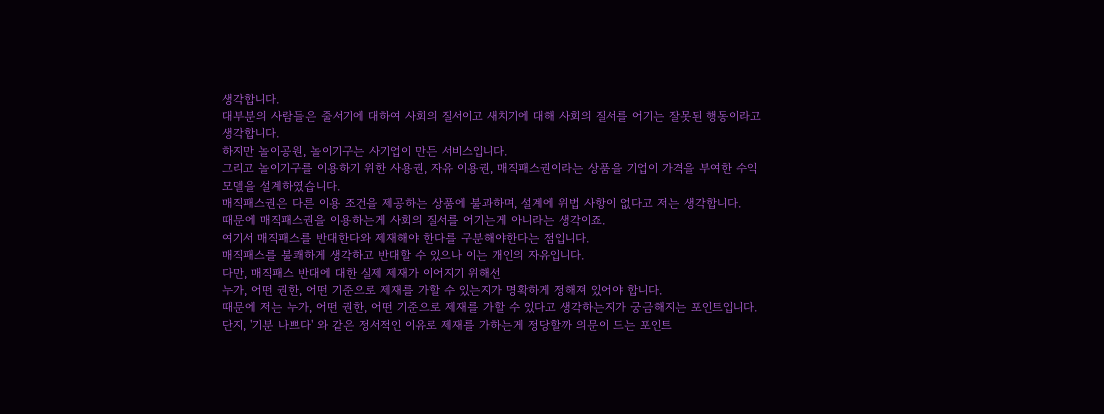생각합니다.
대부분의 사람들은 줄서기에 대하여 사회의 질서이고 새치기에 대해 사회의 질서를 어기는 잘못된 행동이라고 생각합니다.
하지만 놀이공원, 놀이기구는 사기업이 만든 서비스입니다.
그리고 놀이기구를 이용하기 위한 사용권, 자유 이용권, 매직패스권이라는 상품을 기업이 가격을 부여한 수익 모델을 설계하였습니다.
매직패스권은 다른 이용 조건을 제공하는 상품에 불과하며, 설계에 위법 사항이 없다고 저는 생각합니다.
때문에 매직패스권을 이용하는게 사회의 질서를 어기는게 아니라는 생각이죠.
여기서 매직패스를 반대한다와 제재해야 한다를 구분해야한다는 점입니다.
매직패스를 불쾌하게 생각하고 반대할 수 있으나 이는 개인의 자유입니다.
다만, 매직패스 반대에 대한 실제 제재가 이어지기 위해선
누가, 어떤 권한, 어떤 기준으로 제재를 가할 수 있는지가 명확하게 정해져 있어야 합니다.
때문에 저는 누가, 어떤 권한, 어떤 기준으로 제재를 가할 수 있다고 생각하는지가 궁금해지는 포인트입니다.
단지, '기분 나쁘다' 와 같은 정서적인 이유로 제재를 가하는게 정당할까 의문이 드는 포인트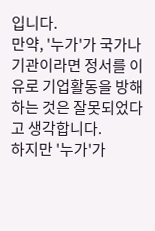입니다.
만약, '누가'가 국가나 기관이라면 정서를 이유로 기업활동을 방해하는 것은 잘못되었다고 생각합니다.
하지만 '누가'가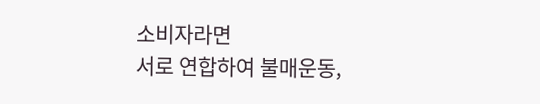소비자라면
서로 연합하여 불매운동,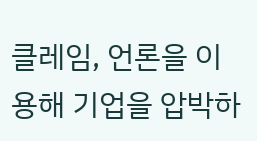클레임, 언론을 이용해 기업을 압박하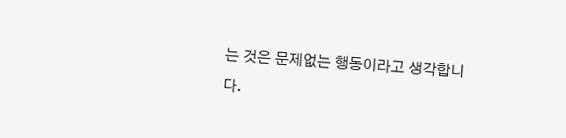는 것은 문제없는 행동이라고 생각합니다.